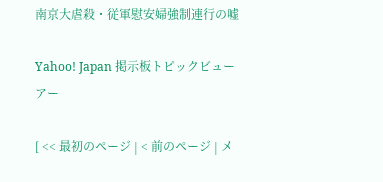南京大虐殺・従軍慰安婦強制連行の嘘

Yahoo! Japan 掲示板トピックビューアー

[ << 最初のページ | < 前のページ | メ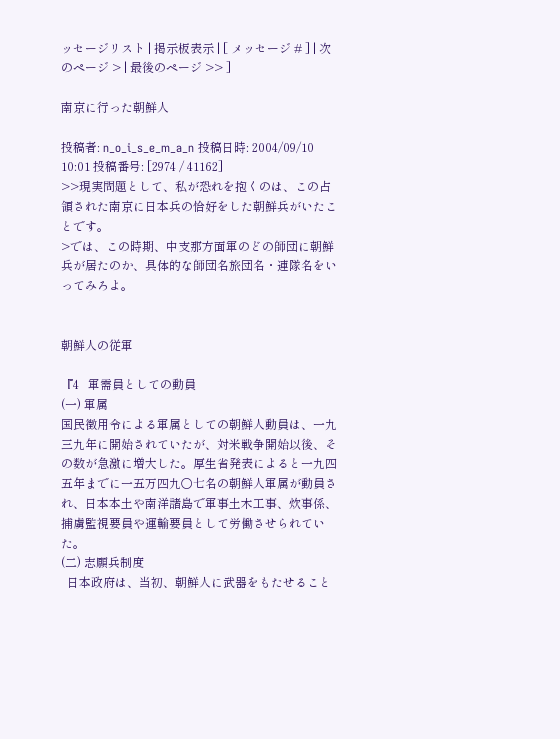ッセージリスト | 掲示板表示 | [ メッセージ # ] | 次のページ > | 最後のページ >> ]

南京に行った朝鮮人

投稿者: n_o_i_s_e_m_a_n 投稿日時: 2004/09/10 10:01 投稿番号: [2974 / 41162]
>>現実問題として、私が恐れを抱くのは、この占領された南京に日本兵の恰好をした朝鮮兵がいたことです。
>では、この時期、中支那方面軍のどの師団に朝鮮兵が居たのか、具体的な師団名旅団名・連隊名をいってみろよ。


朝鮮人の従軍

『4   軍需員としての動員
(一) 軍属
国民徴用令による軍属としての朝鮮人動員は、一九三九年に開始されていたが、対米戦争開始以後、その数が急激に増大した。厚生省発表によると一九四五年までに一五万四九○七名の朝鮮人軍属が動員され、日本本土や南洋諸島で軍事土木工事、炊事係、捕虜監視要員や運輸要員として労働させられていた。
(二) 志願兵制度
  日本政府は、当初、朝鮮人に武器をもたせること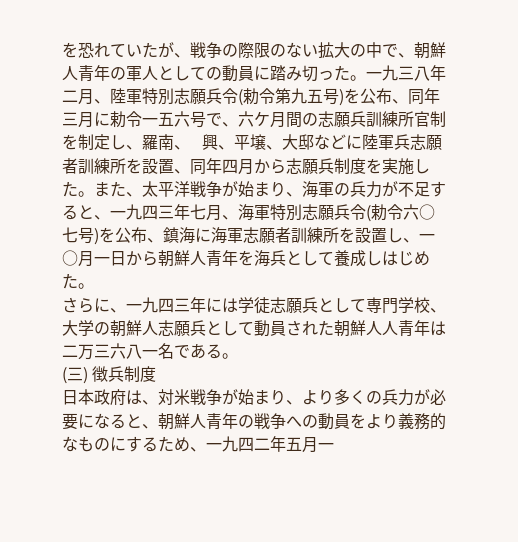を恐れていたが、戦争の際限のない拡大の中で、朝鮮人青年の軍人としての動員に踏み切った。一九三八年二月、陸軍特別志願兵令(勅令第九五号)を公布、同年三月に勅令一五六号で、六ケ月間の志願兵訓練所官制を制定し、羅南、   興、平壌、大邸などに陸軍兵志願者訓練所を設置、同年四月から志願兵制度を実施した。また、太平洋戦争が始まり、海軍の兵力が不足すると、一九四三年七月、海軍特別志願兵令(勅令六○七号)を公布、鎮海に海軍志願者訓練所を設置し、一○月一日から朝鮮人青年を海兵として養成しはじめた。
さらに、一九四三年には学徒志願兵として専門学校、大学の朝鮮人志願兵として動員された朝鮮人人青年は二万三六八一名である。
(三) 徴兵制度
日本政府は、対米戦争が始まり、より多くの兵力が必要になると、朝鮮人青年の戦争への動員をより義務的なものにするため、一九四二年五月一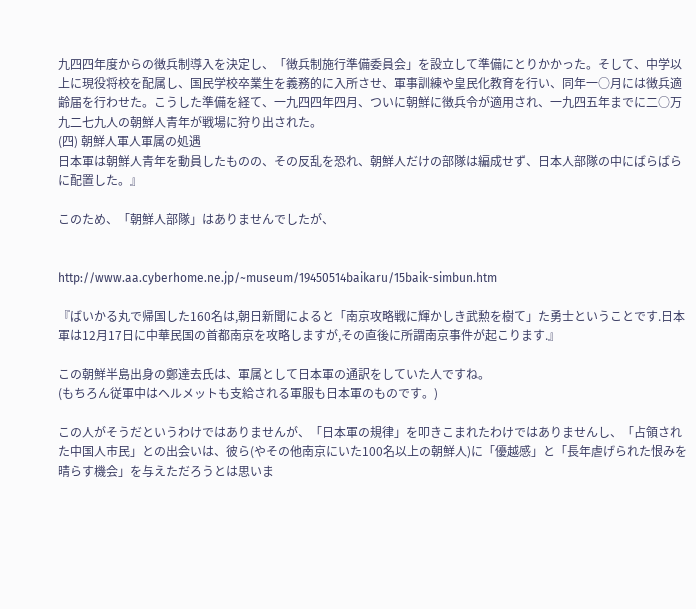九四四年度からの徴兵制導入を決定し、「徴兵制施行準備委員会」を設立して準備にとりかかった。そして、中学以上に現役将校を配属し、国民学校卒業生を義務的に入所させ、軍事訓練や皇民化教育を行い、同年一○月には徴兵適齢届を行わせた。こうした準備を経て、一九四四年四月、ついに朝鮮に徴兵令が適用され、一九四五年までに二○万九二七九人の朝鮮人青年が戦場に狩り出された。
(四) 朝鮮人軍人軍属の処遇
日本軍は朝鮮人青年を動員したものの、その反乱を恐れ、朝鮮人だけの部隊は編成せず、日本人部隊の中にばらばらに配置した。』

このため、「朝鮮人部隊」はありませんでしたが、


http://www.aa.cyberhome.ne.jp/~museum/19450514baikaru/15baik-simbun.htm

『ばいかる丸で帰国した160名は,朝日新聞によると「南京攻略戦に輝かしき武勲を樹て」た勇士ということです.日本軍は12月17日に中華民国の首都南京を攻略しますが,その直後に所謂南京事件が起こります.』

この朝鮮半島出身の鄭達去氏は、軍属として日本軍の通訳をしていた人ですね。
(もちろん従軍中はヘルメットも支給される軍服も日本軍のものです。)

この人がそうだというわけではありませんが、「日本軍の規律」を叩きこまれたわけではありませんし、「占領された中国人市民」との出会いは、彼ら(やその他南京にいた100名以上の朝鮮人)に「優越感」と「長年虐げられた恨みを晴らす機会」を与えただろうとは思いま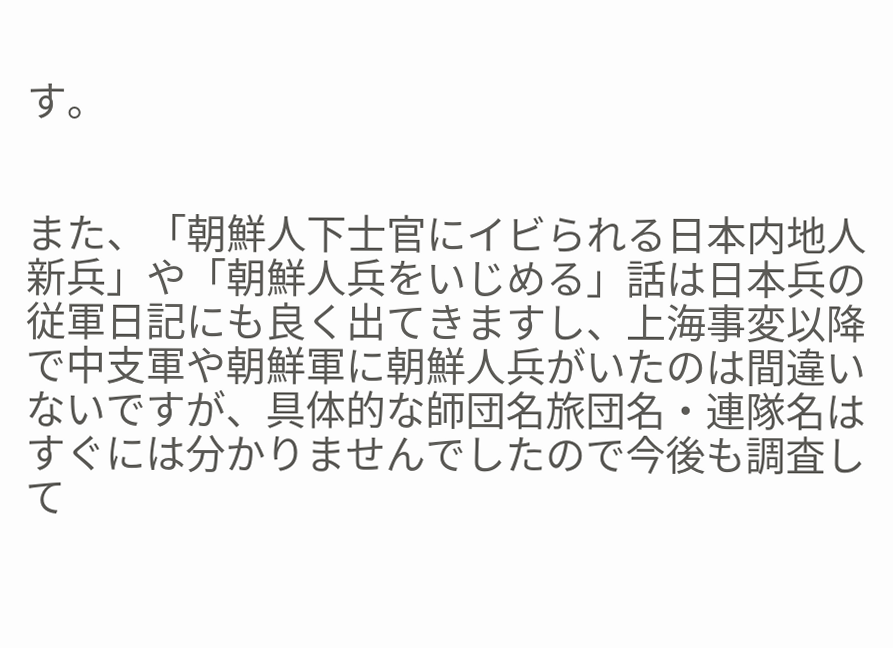す。


また、「朝鮮人下士官にイビられる日本内地人新兵」や「朝鮮人兵をいじめる」話は日本兵の従軍日記にも良く出てきますし、上海事変以降で中支軍や朝鮮軍に朝鮮人兵がいたのは間違いないですが、具体的な師団名旅団名・連隊名はすぐには分かりませんでしたので今後も調査して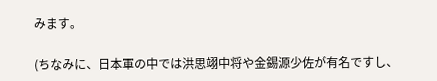みます。

(ちなみに、日本軍の中では洪思翊中将や金錫源少佐が有名ですし、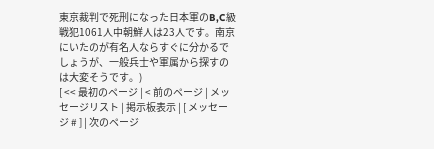東京裁判で死刑になった日本軍のB,C級戦犯1061人中朝鮮人は23人です。南京にいたのが有名人ならすぐに分かるでしょうが、一般兵士や軍属から探すのは大変そうです。)
[ << 最初のページ | < 前のページ | メッセージリスト | 掲示板表示 | [ メッセージ # ] | 次のページ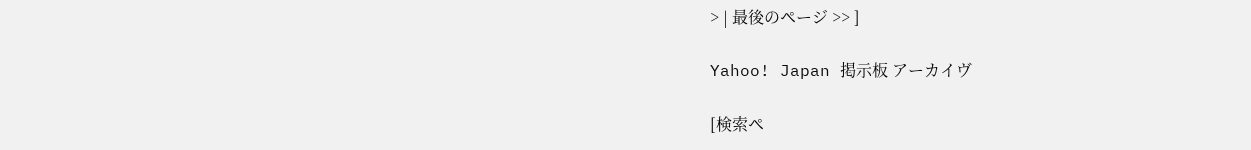> | 最後のページ >> ]

Yahoo! Japan 掲示板 アーカイヴ

[検索ペ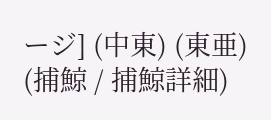ージ] (中東) (東亜) (捕鯨 / 捕鯨詳細)